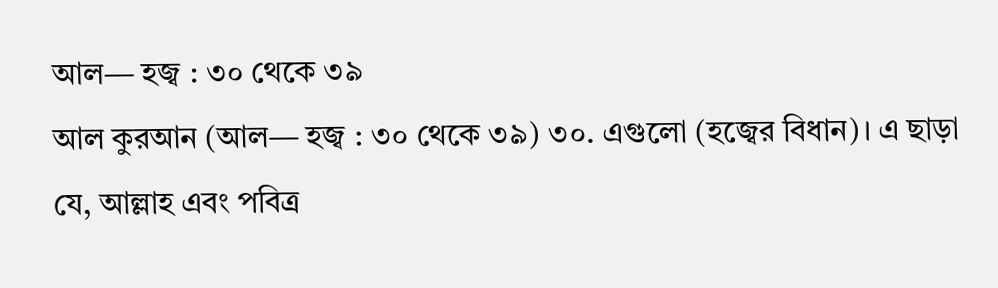আল— হজ্ব : ৩০ থেকে ৩৯
আল কুরআন (আল— হজ্ব : ৩০ থেকে ৩৯) ৩০. এগুলো (হজ্বের বিধান)। এ ছাড়া যে, আল্লাহ এবং পবিত্র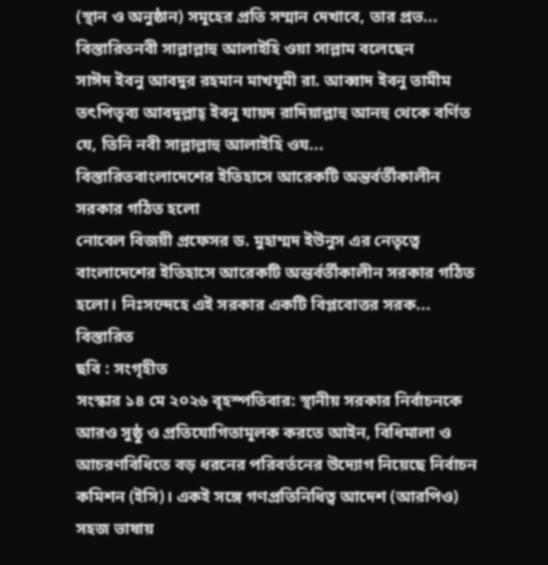(স্থান ও অনুষ্ঠান) সমূহের প্রতি সম্মান দেখাবে, তার প্রভ...
বিস্তারিতনবী সাল্লাল্লাহু আলাইহি ওয়া সাল্লাম বলেছেন
সাঈদ ইবনু আবদুর রহমান মাখযূমী রা. আব্বাদ ইবনু তামীম তৎপিতৃব্য আবদুল্লাহ্ ইবনু যায়দ রাদিয়াল্লাহু আনহু থেকে বর্ণিত যে, তিনি নবী সাল্লাল্লাহু আলাইহি ওয...
বিস্তারিতবাংলাদেশের ইতিহাসে আরেকটি অন্তর্বর্তীকালীন সরকার গঠিত হলো
নোবেল বিজয়ী প্রফেসর ড. মুহাম্মদ ইউনুস এর নেতৃত্বে বাংলাদেশের ইতিহাসে আরেকটি অন্তর্বর্তীকালীন সরকার গঠিত হলো। নিঃসন্দেহে এই সরকার একটি বিপ্লবোত্তর সরক...
বিস্তারিত
ছবি : সংগৃহীত
সংস্কার ১৪ মে ২০২৬ বৃহস্পতিবার: স্থানীয় সরকার নির্বাচনকে আরও সুষ্ঠু ও প্রতিযোগিতামূলক করতে আইন, বিধিমালা ও আচরণবিধিতে বড় ধরনের পরিবর্তনের উদ্যোগ নিয়েছে নির্বাচন কমিশন (ইসি)। একই সঙ্গে গণপ্রতিনিধিত্ব আদেশ (আরপিও) সহজ ভাষায়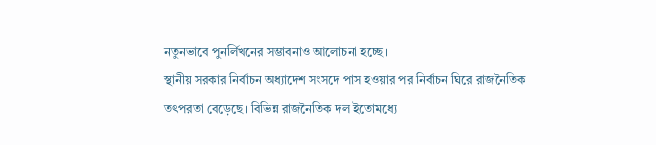নতুনভাবে পুনর্লিখনের সম্ভাবনাও আলোচনা হচ্ছে।
স্থানীয় সরকার নির্বাচন অধ্যাদেশ সংসদে পাস হওয়ার পর নির্বাচন ঘিরে রাজনৈতিক তৎপরতা বেড়েছে। বিভিন্ন রাজনৈতিক দল ইতোমধ্যে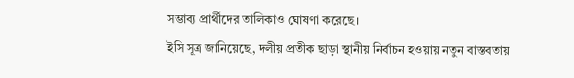সম্ভাব্য প্রার্থীদের তালিকাও ঘোষণা করেছে।
ইসি সূত্র জানিয়েছে, দলীয় প্রতীক ছাড়া স্থানীয় নির্বাচন হওয়ায় নতুন বাস্তবতায়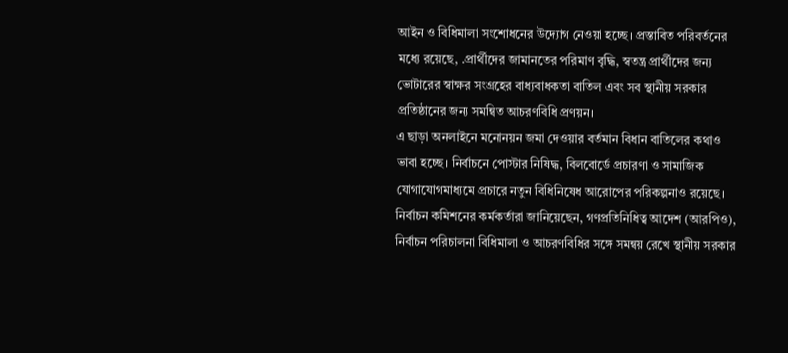আইন ও বিধিমালা সংশোধনের উদ্যোগ নেওয়া হচ্ছে। প্রস্তাবিত পরিবর্তনের মধ্যে রয়েছে, .প্রার্থীদের জামানতের পরিমাণ বৃদ্ধি, স্বতন্ত্র প্রার্থীদের জন্য ভোটারের স্বাক্ষর সংগ্রহের বাধ্যবাধকতা বাতিল এবং সব স্থানীয় সরকার প্রতিষ্ঠানের জন্য সমন্বিত আচরণবিধি প্রণয়ন।
এ ছাড়া অনলাইনে মনোনয়ন জমা দেওয়ার বর্তমান বিধান বাতিলের কথাও ভাবা হচ্ছে। নির্বাচনে পোস্টার নিষিদ্ধ, বিলবোর্ডে প্রচারণা ও সামাজিক যোগাযোগমাধ্যমে প্রচারে নতুন বিধিনিষেধ আরোপের পরিকল্পনাও রয়েছে।
নির্বাচন কমিশনের কর্মকর্তারা জানিয়েছেন, গণপ্রতিনিধিত্ব আদেশ (আরপিও), নির্বাচন পরিচালনা বিধিমালা ও আচরণবিধির সঙ্গে সমন্বয় রেখে স্থানীয় সরকার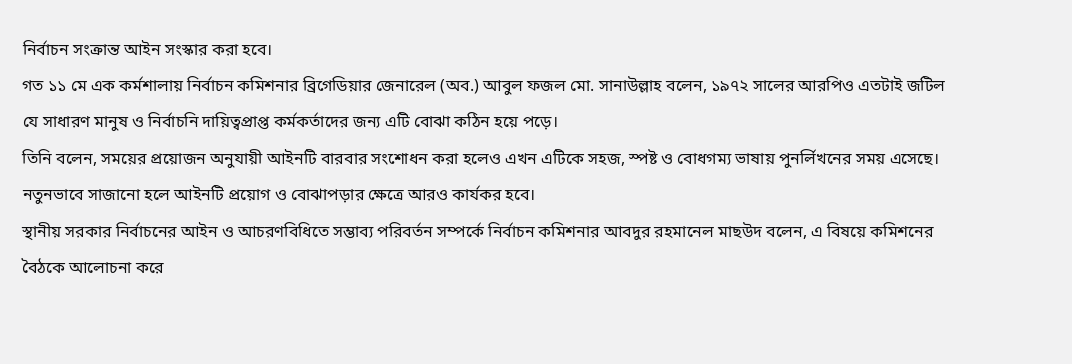নির্বাচন সংক্রান্ত আইন সংস্কার করা হবে।
গত ১১ মে এক কর্মশালায় নির্বাচন কমিশনার ব্রিগেডিয়ার জেনারেল (অব.) আবুল ফজল মো. সানাউল্লাহ বলেন, ১৯৭২ সালের আরপিও এতটাই জটিল যে সাধারণ মানুষ ও নির্বাচনি দায়িত্বপ্রাপ্ত কর্মকর্তাদের জন্য এটি বোঝা কঠিন হয়ে পড়ে।
তিনি বলেন, সময়ের প্রয়োজন অনুযায়ী আইনটি বারবার সংশোধন করা হলেও এখন এটিকে সহজ, স্পষ্ট ও বোধগম্য ভাষায় পুনর্লিখনের সময় এসেছে। নতুনভাবে সাজানো হলে আইনটি প্রয়োগ ও বোঝাপড়ার ক্ষেত্রে আরও কার্যকর হবে।
স্থানীয় সরকার নির্বাচনের আইন ও আচরণবিধিতে সম্ভাব্য পরিবর্তন সম্পর্কে নির্বাচন কমিশনার আবদুর রহমানেল মাছউদ বলেন, এ বিষয়ে কমিশনের বৈঠকে আলোচনা করে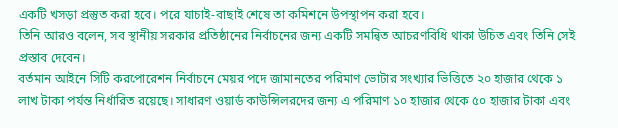একটি খসড়া প্রস্তুত করা হবে। পরে যাচাই-বাছাই শেষে তা কমিশনে উপস্থাপন করা হবে।
তিনি আরও বলেন, সব স্থানীয় সরকার প্রতিষ্ঠানের নির্বাচনের জন্য একটি সমন্বিত আচরণবিধি থাকা উচিত এবং তিনি সেই প্রস্তাব দেবেন।
বর্তমান আইনে সিটি করপোরেশন নির্বাচনে মেয়র পদে জামানতের পরিমাণ ভোটার সংখ্যার ভিত্তিতে ২০ হাজার থেকে ১ লাখ টাকা পর্যন্ত নির্ধারিত রয়েছে। সাধারণ ওয়ার্ড কাউন্সিলরদের জন্য এ পরিমাণ ১০ হাজার থেকে ৫০ হাজার টাকা এবং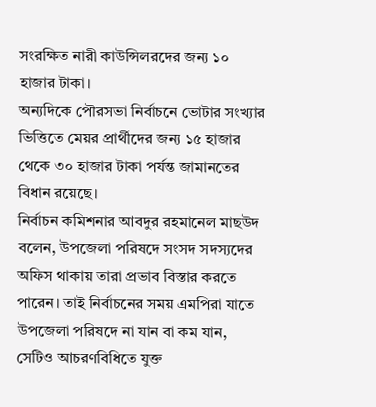সংরক্ষিত নারী কাউন্সিলরদের জন্য ১০ হাজার টাকা।
অন্যদিকে পৌরসভা নির্বাচনে ভোটার সংখ্যার ভিত্তিতে মেয়র প্রার্থীদের জন্য ১৫ হাজার থেকে ৩০ হাজার টাকা পর্যন্ত জামানতের বিধান রয়েছে।
নির্বাচন কমিশনার আবদুর রহমানেল মাছউদ বলেন, উপজেলা পরিষদে সংসদ সদস্যদের অফিস থাকায় তারা প্রভাব বিস্তার করতে পারেন। তাই নির্বাচনের সময় এমপিরা যাতে উপজেলা পরিষদে না যান বা কম যান, সেটিও আচরণবিধিতে যুক্ত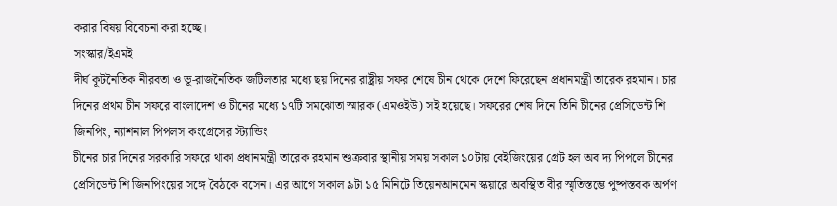করার বিষয় বিবেচনা করা হচ্ছে।
সংস্কার/ইএমই
দীর্ঘ কূটনৈতিক নীরবতা ও ভূ-রাজনৈতিক জটিলতার মধ্যে ছয় দিনের রাষ্ট্রীয় সফর শেষে চীন থেকে দেশে ফিরেছেন প্রধানমন্ত্রী তারেক রহমান। চার দিনের প্রথম চীন সফরে বাংলাদেশ ও চীনের মধ্যে ১৭টি সমঝোতা স্মারক (এমওইউ) সই হয়েছে। সফরের শেষ দিনে তিনি চীনের প্রেসিডেন্ট শি জিনপিং, ন্যাশনাল পিপলস কংগ্রেসের স্ট্যান্ডিং
চীনের চার দিনের সরকারি সফরে থাকা প্রধানমন্ত্রী তারেক রহমান শুক্রবার স্থানীয় সময় সকাল ১০টায় বেইজিংয়ের গ্রেট হল অব দ্য পিপলে চীনের প্রেসিডেন্ট শি জিনপিংয়ের সঙ্গে বৈঠকে বসেন। এর আগে সকাল ৯টা ১৫ মিনিটে তিয়েনআনমেন স্কয়ারে অবস্থিত বীর স্মৃতিস্তম্ভে পুষ্পস্তবক অর্পণ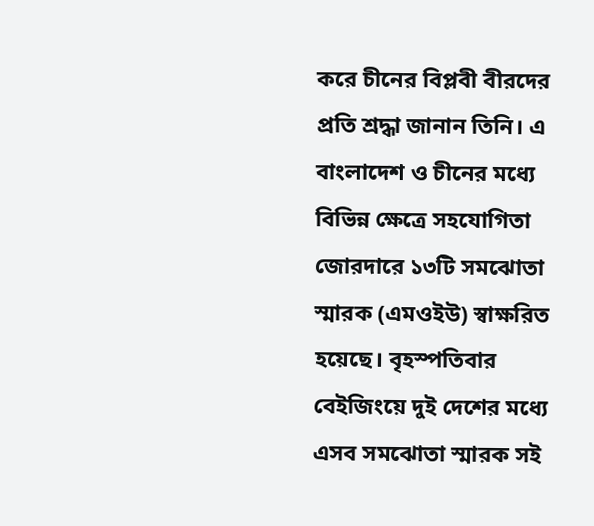করে চীনের বিপ্লবী বীরদের প্রতি শ্রদ্ধা জানান তিনি। এ
বাংলাদেশ ও চীনের মধ্যে বিভিন্ন ক্ষেত্রে সহযোগিতা জোরদারে ১৩টি সমঝোতা স্মারক (এমওইউ) স্বাক্ষরিত হয়েছে। বৃহস্পতিবার বেইজিংয়ে দুই দেশের মধ্যে এসব সমঝোতা স্মারক সই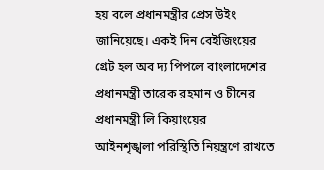হয় বলে প্রধানমন্ত্রীর প্রেস উইং জানিয়েছে। একই দিন বেইজিংয়ের গ্রেট হল অব দ্য পিপলে বাংলাদেশের প্রধানমন্ত্রী তারেক রহমান ও চীনের প্রধানমন্ত্রী লি কিয়াংয়ের
আইনশৃঙ্খলা পরিস্থিতি নিয়ন্ত্রণে রাখতে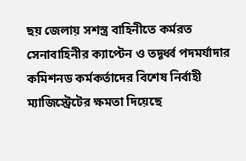ছয় জেলায় সশস্ত্র বাহিনীতে কর্মরত সেনাবাহিনীর ক্যাপ্টেন ও তদূর্ধ্ব পদমর্যাদার কমিশনড কর্মকর্তাদের বিশেষ নির্বাহী ম্যাজিস্ট্রেটের ক্ষমতা দিয়েছে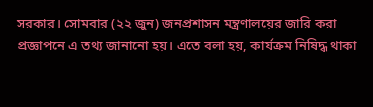সরকার। সোমবার (২২ জুন) জনপ্রশাসন মন্ত্রণালয়ের জারি করা প্রজ্ঞাপনে এ তথ্য জানানো হয়। এতে বলা হয়, কার্যক্রম নিষিদ্ধ থাকা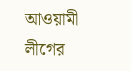আওয়ামী লীগের